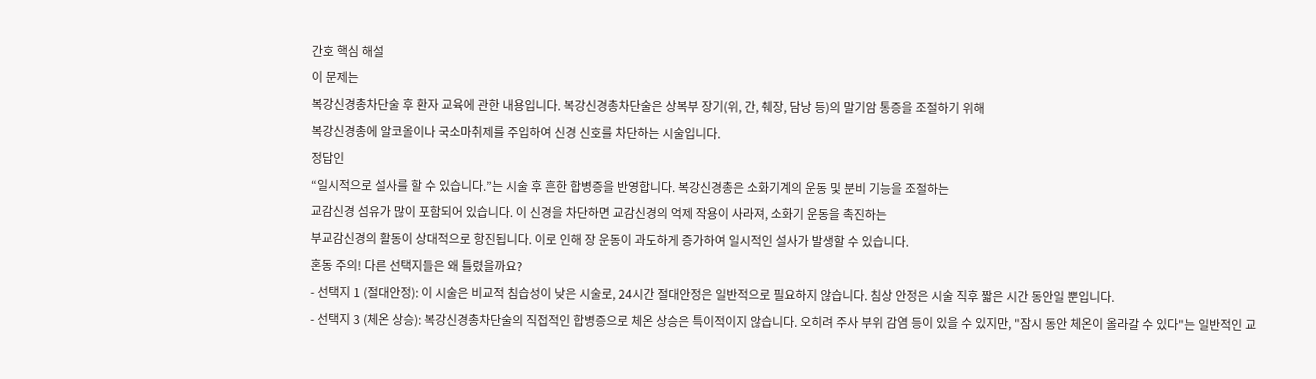간호 핵심 해설
이 문제는
복강신경총차단술 후 환자 교육에 관한 내용입니다. 복강신경총차단술은 상복부 장기(위, 간, 췌장, 담낭 등)의 말기암 통증을 조절하기 위해
복강신경총에 알코올이나 국소마취제를 주입하여 신경 신호를 차단하는 시술입니다.
정답인
“일시적으로 설사를 할 수 있습니다.”는 시술 후 흔한 합병증을 반영합니다. 복강신경총은 소화기계의 운동 및 분비 기능을 조절하는
교감신경 섬유가 많이 포함되어 있습니다. 이 신경을 차단하면 교감신경의 억제 작용이 사라져, 소화기 운동을 촉진하는
부교감신경의 활동이 상대적으로 항진됩니다. 이로 인해 장 운동이 과도하게 증가하여 일시적인 설사가 발생할 수 있습니다.
혼동 주의! 다른 선택지들은 왜 틀렸을까요?
- 선택지 1 (절대안정): 이 시술은 비교적 침습성이 낮은 시술로, 24시간 절대안정은 일반적으로 필요하지 않습니다. 침상 안정은 시술 직후 짧은 시간 동안일 뿐입니다.
- 선택지 3 (체온 상승): 복강신경총차단술의 직접적인 합병증으로 체온 상승은 특이적이지 않습니다. 오히려 주사 부위 감염 등이 있을 수 있지만, "잠시 동안 체온이 올라갈 수 있다"는 일반적인 교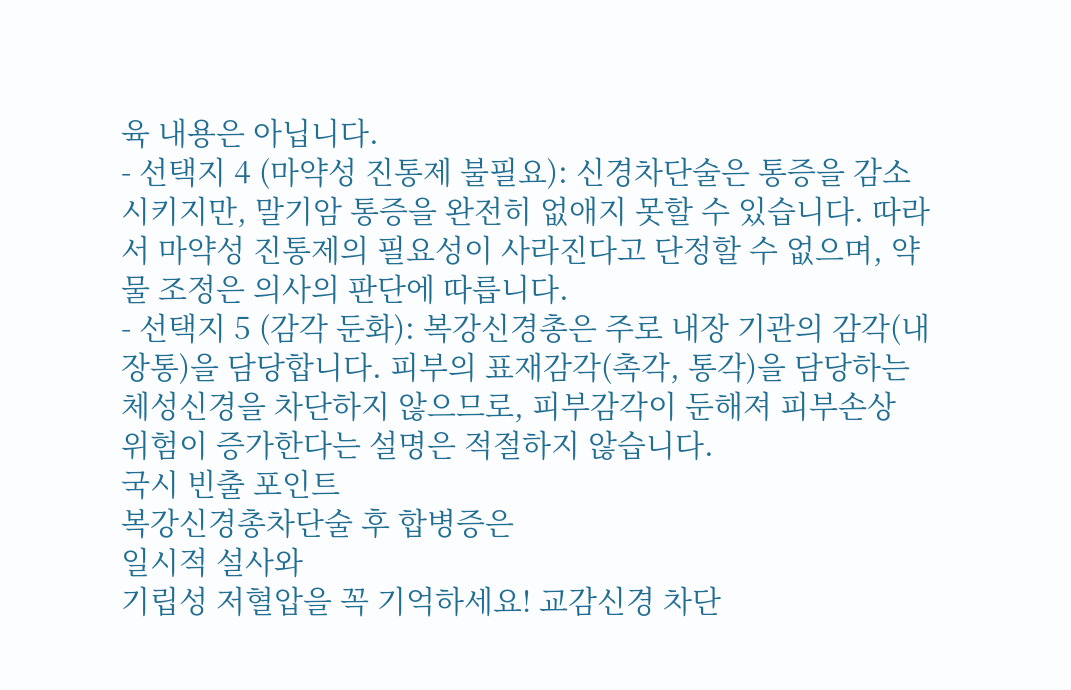육 내용은 아닙니다.
- 선택지 4 (마약성 진통제 불필요): 신경차단술은 통증을 감소시키지만, 말기암 통증을 완전히 없애지 못할 수 있습니다. 따라서 마약성 진통제의 필요성이 사라진다고 단정할 수 없으며, 약물 조정은 의사의 판단에 따릅니다.
- 선택지 5 (감각 둔화): 복강신경총은 주로 내장 기관의 감각(내장통)을 담당합니다. 피부의 표재감각(촉각, 통각)을 담당하는 체성신경을 차단하지 않으므로, 피부감각이 둔해져 피부손상 위험이 증가한다는 설명은 적절하지 않습니다.
국시 빈출 포인트
복강신경총차단술 후 합병증은
일시적 설사와
기립성 저혈압을 꼭 기억하세요! 교감신경 차단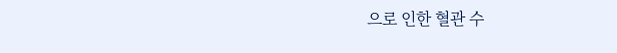으로 인한 혈관 수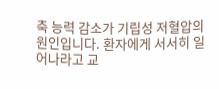축 능력 감소가 기립성 저혈압의 원인입니다. 환자에게 서서히 일어나라고 교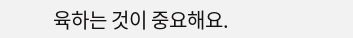육하는 것이 중요해요.